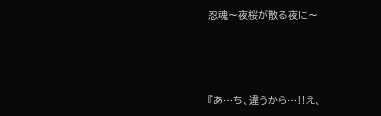忍魂〜夜桜が散る夜に〜




『あ…ち、違うから…‼え、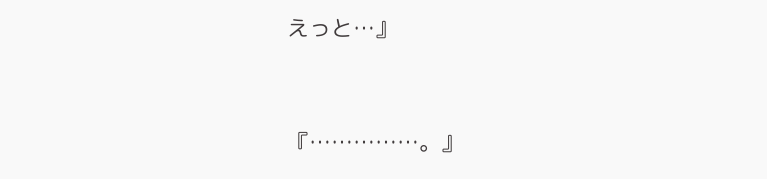えっと…』



『……………。』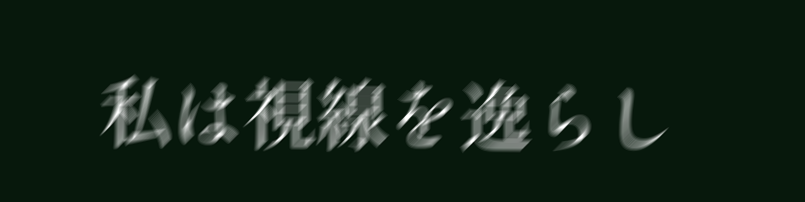私は視線を逸らし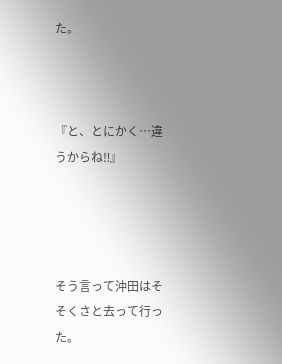た。



『と、とにかく…違うからね‼』




そう言って沖田はそそくさと去って行った。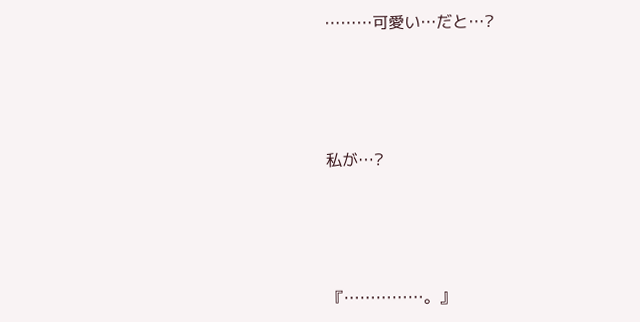………可愛い…だと…?




私が…?




『……………。』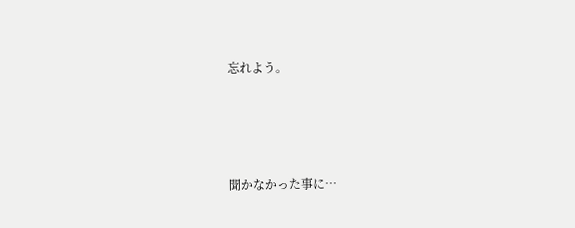忘れよう。




聞かなかった事に…